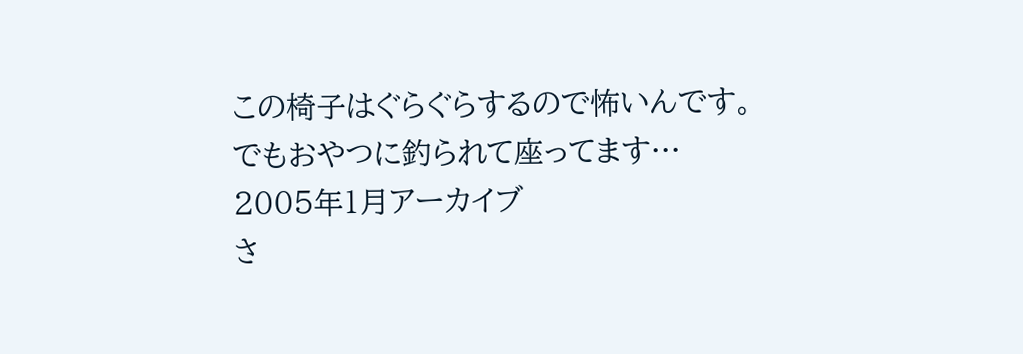この椅子はぐらぐらするので怖いんです。
でもおやつに釣られて座ってます…
2005年1月アーカイブ
さ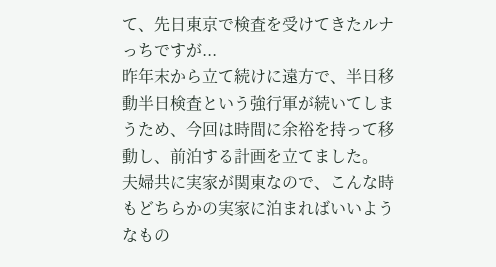て、先日東京で検査を受けてきたルナっちですが...
昨年末から立て続けに遠方で、半日移動半日検査という強行軍が続いてしまうため、今回は時間に余裕を持って移動し、前泊する計画を立てました。
夫婦共に実家が関東なので、こんな時もどちらかの実家に泊まればいいようなもの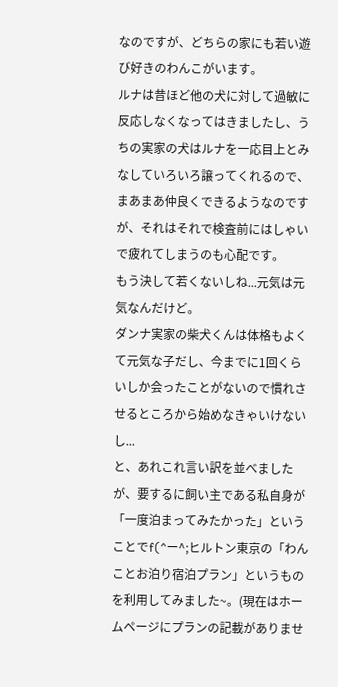なのですが、どちらの家にも若い遊び好きのわんこがいます。
ルナは昔ほど他の犬に対して過敏に反応しなくなってはきましたし、うちの実家の犬はルナを一応目上とみなしていろいろ譲ってくれるので、まあまあ仲良くできるようなのですが、それはそれで検査前にはしゃいで疲れてしまうのも心配です。
もう決して若くないしね...元気は元気なんだけど。
ダンナ実家の柴犬くんは体格もよくて元気な子だし、今までに1回くらいしか会ったことがないので慣れさせるところから始めなきゃいけないし...
と、あれこれ言い訳を並べましたが、要するに飼い主である私自身が「一度泊まってみたかった」ということでf(^ー^;ヒルトン東京の「わんことお泊り宿泊プラン」というものを利用してみました~。(現在はホームページにプランの記載がありませ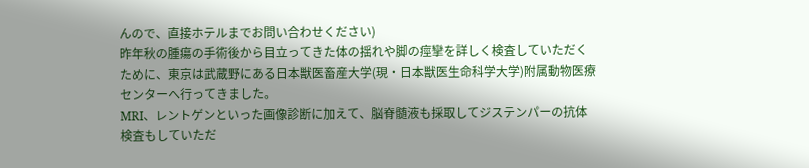んので、直接ホテルまでお問い合わせください)
昨年秋の腫瘍の手術後から目立ってきた体の揺れや脚の痙攣を詳しく検査していただくために、東京は武蔵野にある日本獣医畜産大学(現・日本獣医生命科学大学)附属動物医療センターへ行ってきました。
MRI、レントゲンといった画像診断に加えて、脳脊髄液も採取してジステンパーの抗体検査もしていただ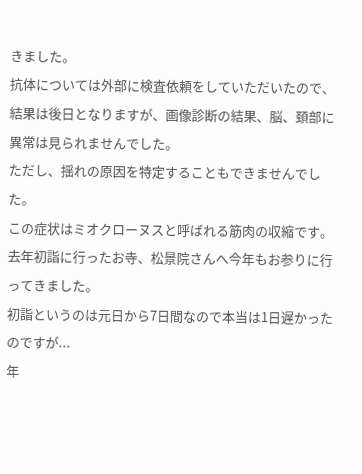きました。
抗体については外部に検査依頼をしていただいたので、結果は後日となりますが、画像診断の結果、脳、頚部に異常は見られませんでした。
ただし、揺れの原因を特定することもできませんでした。
この症状はミオクローヌスと呼ばれる筋肉の収縮です。
去年初詣に行ったお寺、松景院さんへ今年もお参りに行ってきました。
初詣というのは元日から7日間なので本当は1日遅かったのですが...
年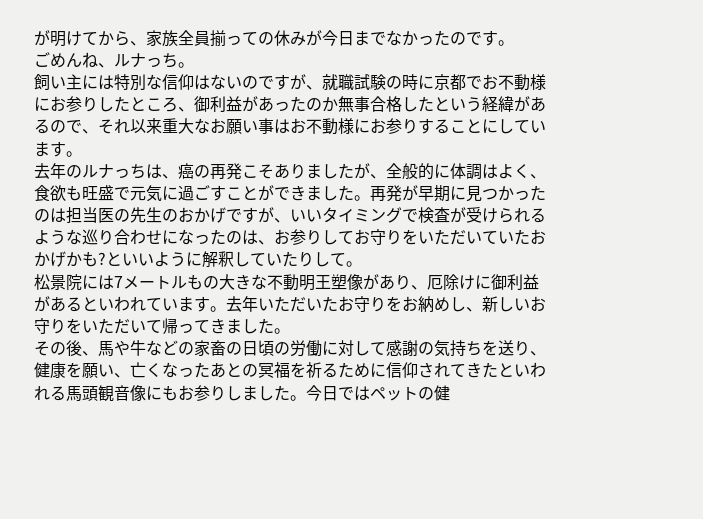が明けてから、家族全員揃っての休みが今日までなかったのです。
ごめんね、ルナっち。
飼い主には特別な信仰はないのですが、就職試験の時に京都でお不動様にお参りしたところ、御利益があったのか無事合格したという経緯があるので、それ以来重大なお願い事はお不動様にお参りすることにしています。
去年のルナっちは、癌の再発こそありましたが、全般的に体調はよく、食欲も旺盛で元気に過ごすことができました。再発が早期に見つかったのは担当医の先生のおかげですが、いいタイミングで検査が受けられるような巡り合わせになったのは、お参りしてお守りをいただいていたおかげかも?といいように解釈していたりして。
松景院には7メートルもの大きな不動明王塑像があり、厄除けに御利益があるといわれています。去年いただいたお守りをお納めし、新しいお守りをいただいて帰ってきました。
その後、馬や牛などの家畜の日頃の労働に対して感謝の気持ちを送り、健康を願い、亡くなったあとの冥福を祈るために信仰されてきたといわれる馬頭観音像にもお参りしました。今日ではペットの健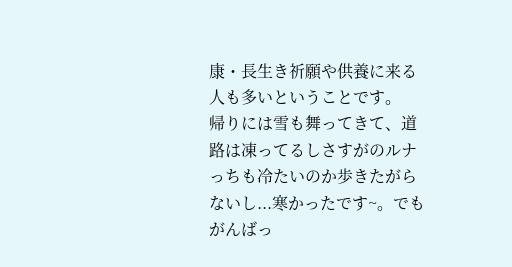康・長生き祈願や供養に来る人も多いということです。
帰りには雪も舞ってきて、道路は凍ってるしさすがのルナっちも冷たいのか歩きたがらないし...寒かったです~。でもがんばっ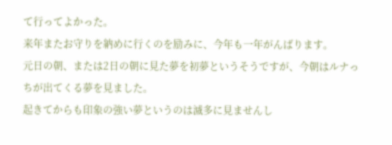て行ってよかった。
来年またお守りを納めに行くのを励みに、今年も一年がんばります。
元日の朝、または2日の朝に見た夢を初夢というそうですが、今朝はルナっちが出てくる夢を見ました。
起きてからも印象の強い夢というのは滅多に見ませんし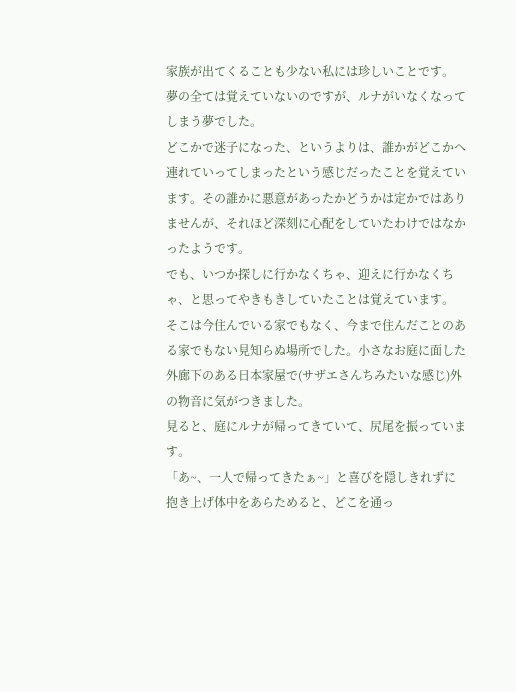家族が出てくることも少ない私には珍しいことです。
夢の全ては覚えていないのですが、ルナがいなくなってしまう夢でした。
どこかで迷子になった、というよりは、誰かがどこかへ連れていってしまったという感じだったことを覚えています。その誰かに悪意があったかどうかは定かではありませんが、それほど深刻に心配をしていたわけではなかったようです。
でも、いつか探しに行かなくちゃ、迎えに行かなくちゃ、と思ってやきもきしていたことは覚えています。
そこは今住んでいる家でもなく、今まで住んだことのある家でもない見知らぬ場所でした。小さなお庭に面した外廊下のある日本家屋で(サザエさんちみたいな感じ)外の物音に気がつきました。
見ると、庭にルナが帰ってきていて、尻尾を振っています。
「あ~、一人で帰ってきたぁ~」と喜びを隠しきれずに抱き上げ体中をあらためると、どこを通っ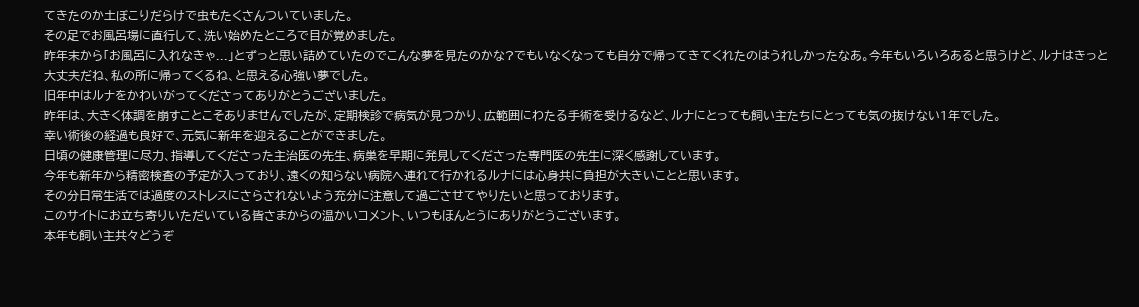てきたのか土ぼこりだらけで虫もたくさんついていました。
その足でお風呂場に直行して、洗い始めたところで目が覚めました。
昨年末から「お風呂に入れなきゃ...」とずっと思い詰めていたのでこんな夢を見たのかな?でもいなくなっても自分で帰ってきてくれたのはうれしかったなあ。今年もいろいろあると思うけど、ルナはきっと大丈夫だね、私の所に帰ってくるね、と思える心強い夢でした。
旧年中はルナをかわいがってくださってありがとうございました。
昨年は、大きく体調を崩すことこそありませんでしたが、定期検診で病気が見つかり、広範囲にわたる手術を受けるなど、ルナにとっても飼い主たちにとっても気の抜けない1年でした。
幸い術後の経過も良好で、元気に新年を迎えることができました。
日頃の健康管理に尽力、指導してくださった主治医の先生、病巣を早期に発見してくださった専門医の先生に深く感謝しています。
今年も新年から精密検査の予定が入っており、遠くの知らない病院へ連れて行かれるルナには心身共に負担が大きいことと思います。
その分日常生活では過度のストレスにさらされないよう充分に注意して過ごさせてやりたいと思っております。
このサイトにお立ち寄りいただいている皆さまからの温かいコメント、いつもほんとうにありがとうございます。
本年も飼い主共々どうぞ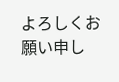よろしくお願い申し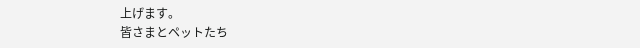上げます。
皆さまとペットたち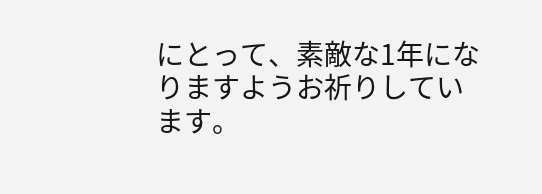にとって、素敵な1年になりますようお祈りしています。